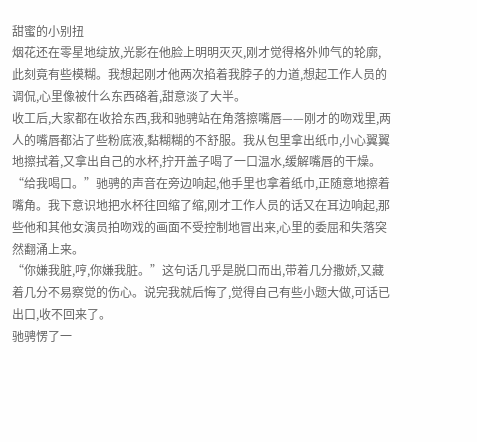甜蜜的小别扭
烟花还在零星地绽放,光影在他脸上明明灭灭,刚才觉得格外帅气的轮廓,此刻竟有些模糊。我想起刚才他两次掐着我脖子的力道,想起工作人员的调侃,心里像被什么东西硌着,甜意淡了大半。
收工后,大家都在收拾东西,我和驰骋站在角落擦嘴唇——刚才的吻戏里,两人的嘴唇都沾了些粉底液,黏糊糊的不舒服。我从包里拿出纸巾,小心翼翼地擦拭着,又拿出自己的水杯,拧开盖子喝了一口温水,缓解嘴唇的干燥。
“给我喝口。”驰骋的声音在旁边响起,他手里也拿着纸巾,正随意地擦着嘴角。我下意识地把水杯往回缩了缩,刚才工作人员的话又在耳边响起,那些他和其他女演员拍吻戏的画面不受控制地冒出来,心里的委屈和失落突然翻涌上来。
“你嫌我脏,哼,你嫌我脏。”这句话几乎是脱口而出,带着几分撒娇,又藏着几分不易察觉的伤心。说完我就后悔了,觉得自己有些小题大做,可话已出口,收不回来了。
驰骋愣了一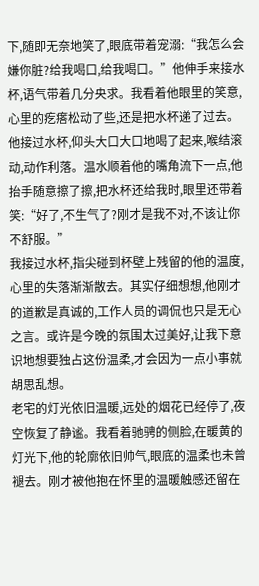下,随即无奈地笑了,眼底带着宠溺:“我怎么会嫌你脏?给我喝口,给我喝口。”他伸手来接水杯,语气带着几分央求。我看着他眼里的笑意,心里的疙瘩松动了些,还是把水杯递了过去。
他接过水杯,仰头大口大口地喝了起来,喉结滚动,动作利落。温水顺着他的嘴角流下一点,他抬手随意擦了擦,把水杯还给我时,眼里还带着笑:“好了,不生气了?刚才是我不对,不该让你不舒服。”
我接过水杯,指尖碰到杯壁上残留的他的温度,心里的失落渐渐散去。其实仔细想想,他刚才的道歉是真诚的,工作人员的调侃也只是无心之言。或许是今晚的氛围太过美好,让我下意识地想要独占这份温柔,才会因为一点小事就胡思乱想。
老宅的灯光依旧温暖,远处的烟花已经停了,夜空恢复了静谧。我看着驰骋的侧脸,在暖黄的灯光下,他的轮廓依旧帅气,眼底的温柔也未曾褪去。刚才被他抱在怀里的温暖触感还留在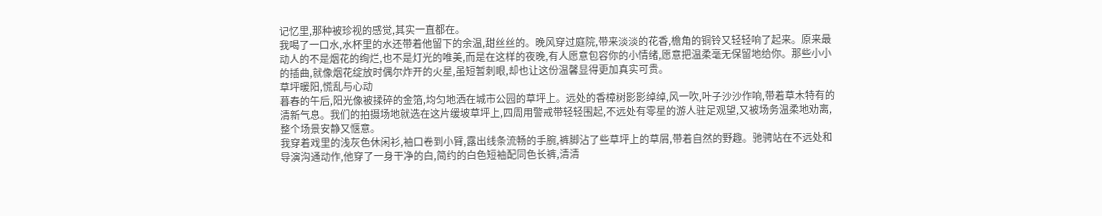记忆里,那种被珍视的感觉,其实一直都在。
我喝了一口水,水杯里的水还带着他留下的余温,甜丝丝的。晚风穿过庭院,带来淡淡的花香,檐角的铜铃又轻轻响了起来。原来最动人的不是烟花的绚烂,也不是灯光的唯美,而是在这样的夜晚,有人愿意包容你的小情绪,愿意把温柔毫无保留地给你。那些小小的插曲,就像烟花绽放时偶尔炸开的火星,虽短暂刺眼,却也让这份温馨显得更加真实可贵。
草坪暖阳,慌乱与心动
暮春的午后,阳光像被揉碎的金箔,均匀地洒在城市公园的草坪上。远处的香樟树影影绰绰,风一吹,叶子沙沙作响,带着草木特有的清新气息。我们的拍摄场地就选在这片缓坡草坪上,四周用警戒带轻轻围起,不远处有零星的游人驻足观望,又被场务温柔地劝离,整个场景安静又惬意。
我穿着戏里的浅灰色休闲衫,袖口卷到小臂,露出线条流畅的手腕,裤脚沾了些草坪上的草屑,带着自然的野趣。驰骋站在不远处和导演沟通动作,他穿了一身干净的白,简约的白色短袖配同色长裤,清清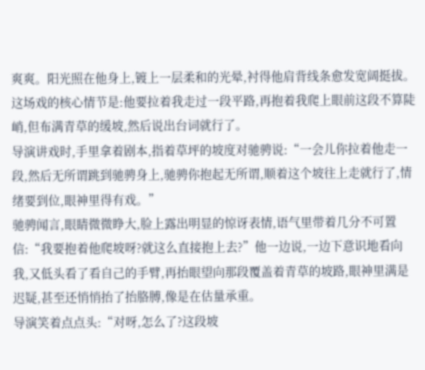爽爽。阳光照在他身上,镀上一层柔和的光晕,衬得他肩背线条愈发宽阔挺拔。这场戏的核心情节是:他要拉着我走过一段平路,再抱着我爬上眼前这段不算陡峭,但布满青草的缓坡,然后说出台词就行了。
导演讲戏时,手里拿着剧本,指着草坪的坡度对驰骋说:“一会儿你拉着他走一段,然后无所谓跳到驰骋身上,驰骋你抱起无所谓,顺着这个坡往上走就行了,情绪要到位,眼神里得有戏。”
驰骋闻言,眼睛微微睁大,脸上露出明显的惊讶表情,语气里带着几分不可置信:“我要抱着他爬坡呀?就这么直接抱上去?”他一边说,一边下意识地看向我,又低头看了看自己的手臂,再抬眼望向那段覆盖着青草的坡路,眼神里满是迟疑,甚至还悄悄抬了抬胳膊,像是在估量承重。
导演笑着点点头:“对呀,怎么了?这段坡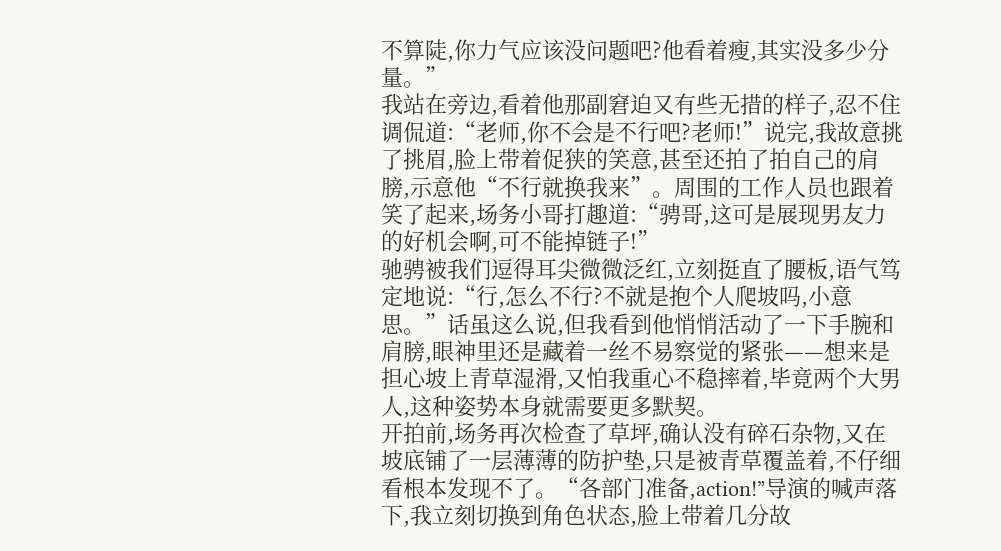不算陡,你力气应该没问题吧?他看着瘦,其实没多少分量。”
我站在旁边,看着他那副窘迫又有些无措的样子,忍不住调侃道:“老师,你不会是不行吧?老师!”说完,我故意挑了挑眉,脸上带着促狭的笑意,甚至还拍了拍自己的肩膀,示意他“不行就换我来”。周围的工作人员也跟着笑了起来,场务小哥打趣道:“骋哥,这可是展现男友力的好机会啊,可不能掉链子!”
驰骋被我们逗得耳尖微微泛红,立刻挺直了腰板,语气笃定地说:“行,怎么不行?不就是抱个人爬坡吗,小意思。”话虽这么说,但我看到他悄悄活动了一下手腕和肩膀,眼神里还是藏着一丝不易察觉的紧张——想来是担心坡上青草湿滑,又怕我重心不稳摔着,毕竟两个大男人,这种姿势本身就需要更多默契。
开拍前,场务再次检查了草坪,确认没有碎石杂物,又在坡底铺了一层薄薄的防护垫,只是被青草覆盖着,不仔细看根本发现不了。“各部门准备,action!”导演的喊声落下,我立刻切换到角色状态,脸上带着几分故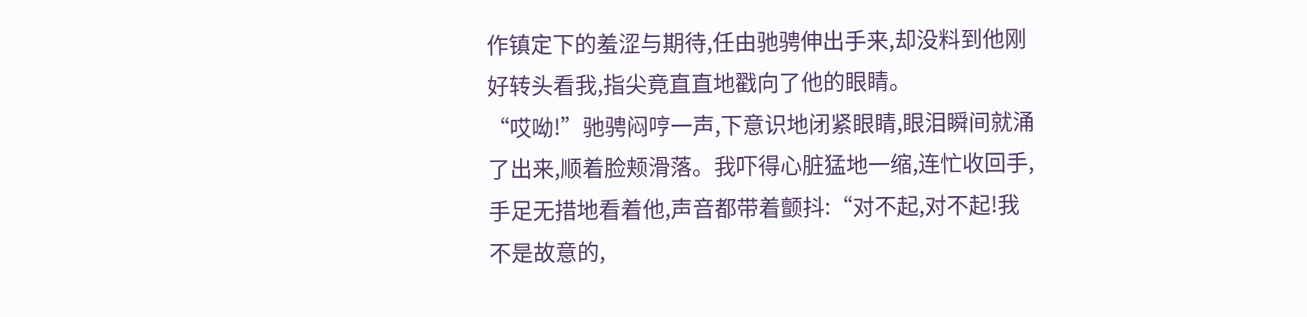作镇定下的羞涩与期待,任由驰骋伸出手来,却没料到他刚好转头看我,指尖竟直直地戳向了他的眼睛。
“哎呦!”驰骋闷哼一声,下意识地闭紧眼睛,眼泪瞬间就涌了出来,顺着脸颊滑落。我吓得心脏猛地一缩,连忙收回手,手足无措地看着他,声音都带着颤抖:“对不起,对不起!我不是故意的,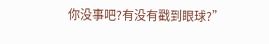你没事吧?有没有戳到眼球?”